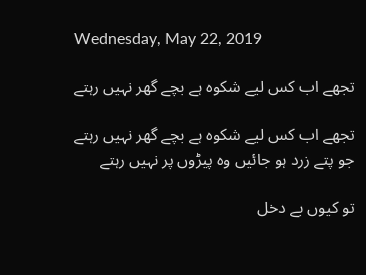Wednesday, May 22, 2019

تجھے اب کس لیے شکوہ ہے بچے گھر نہیں رہتے

تجھے اب کس لیے شکوہ ہے بچے گھر نہیں رہتے
جو پتے زرد ہو جائیں وہ پیڑوں پر نہیں رہتے

تو کیوں بے دخل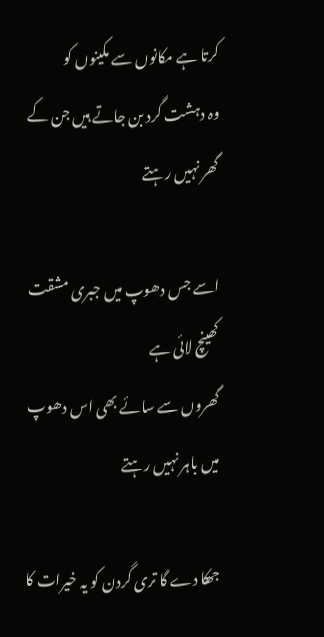کرتا ہے مکانوں سے مکینوں کو
وہ دہشت گرد بن جاتے ہیں جن کے گھر نہیں رہتے

اسے جس دھوپ میں جبری مشقت کھینچ لائی ہے
گھروں سے سائے بھی اس دھوپ میں باہر نہیں رہتے

جھکا دے گا تری گردن کو یہ خیرات کا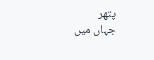پتھر
جہاں میں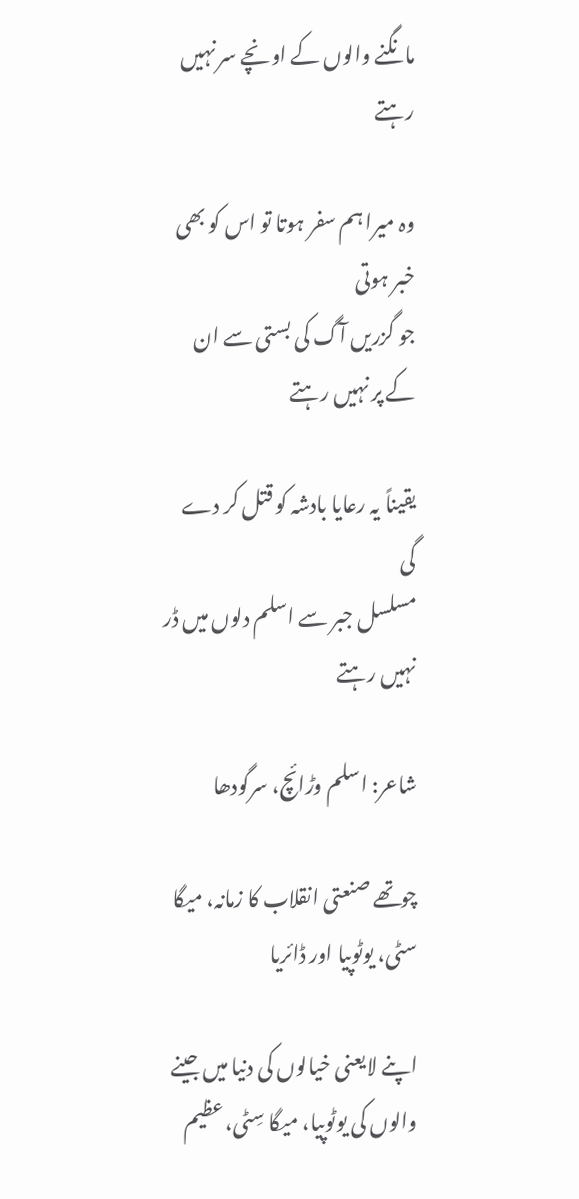مانگنے والوں کے اونچے سر نہیں رہتے

وہ میرا ہم سفر ہوتا تو اس کو بھی خبر ہوتی
جو گزریں آگ کی بستی سے ان کے پر نہیں رہتے

یقیناً یہ رعایا بادشہ کو قتل کر دے گی
مسلسل جبر سے اسلم دلوں میں ڈر نہیں رہتے

شاعر: اسلم وڑائچ، سرگودھا

چوتھے صنعتی انقلاب کا زمانہ، میگا سٹی، یوٹوپیا اور ڈائریا

اپنے لایعنی خیالوں کی دنیا میں جینے والوں کی یوٹوپیا، میگا سِٹی، عظیم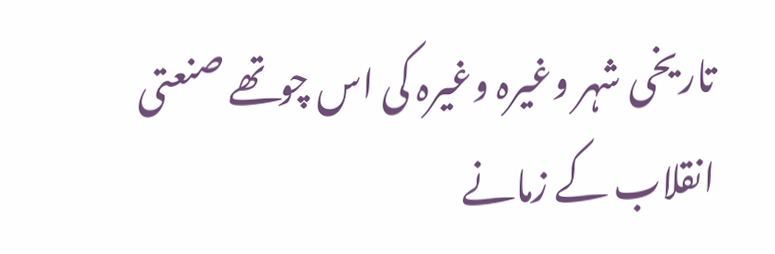تاریخی شہر وغیرہ وغیرہ کی اس چوتھے صنعتی انقلاب کے زمانے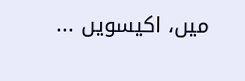میں، اکیسویں ...